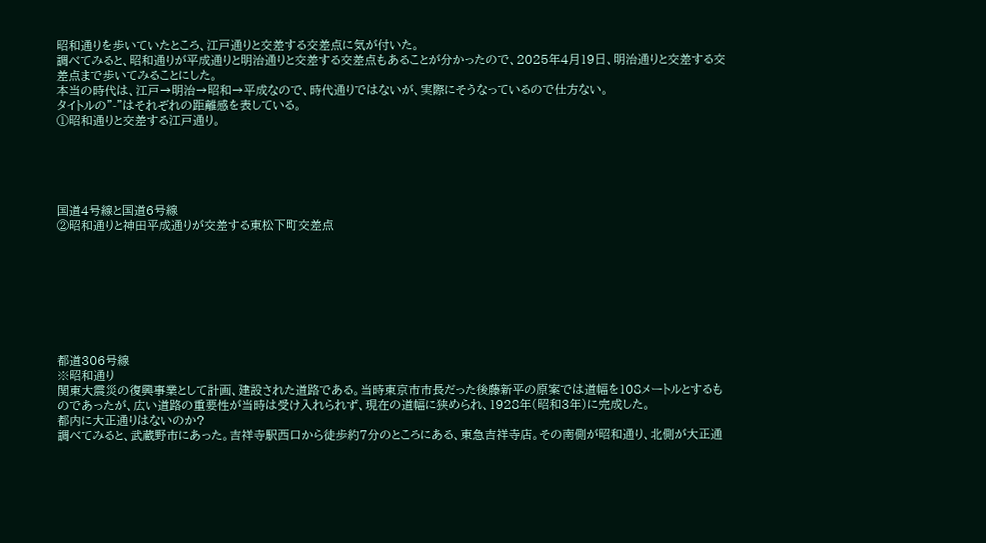昭和通りを歩いていたところ、江戸通りと交差する交差点に気が付いた。
調べてみると、昭和通りが平成通りと明治通りと交差する交差点もあることが分かったので、2025年4月19日、明治通りと交差する交差点まで歩いてみることにした。
本当の時代は、江戸→明治→昭和→平成なので、時代通りではないが、実際にそうなっているので仕方ない。
タイトルの"-"はそれぞれの距離感を表している。
①昭和通りと交差する江戸通り。





国道4号線と国道6号線
②昭和通りと神田平成通りが交差する東松下町交差点








都道306号線
※昭和通り
関東大震災の復興事業として計画、建設された道路である。当時東京市市長だった後藤新平の原案では道幅を108メートルとするものであったが、広い道路の重要性が当時は受け入れられず、現在の道幅に狭められ、1928年(昭和3年)に完成した。
都内に大正通りはないのか?
調べてみると、武蔵野市にあった。吉祥寺駅西口から徒歩約7分のところにある、東急吉祥寺店。その南側が昭和通り、北側が大正通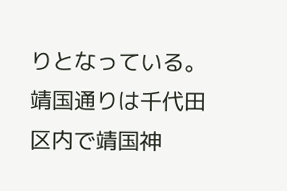りとなっている。
靖国通りは千代田区内で靖国神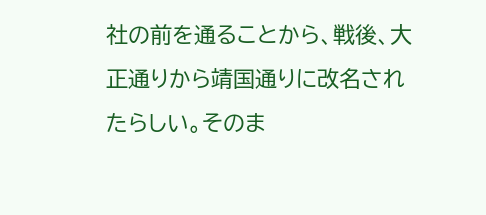社の前を通ることから、戦後、大正通りから靖国通りに改名されたらしい。そのま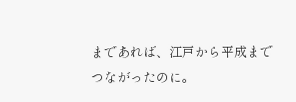まであれば、江戸から平成までつながったのに。